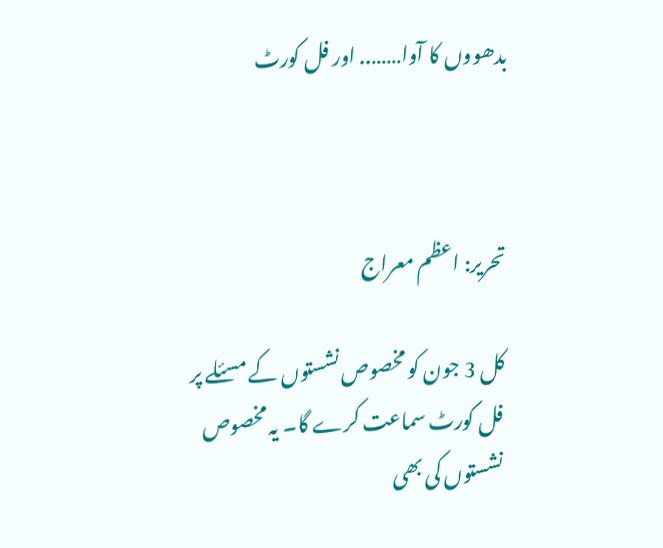بدھووں کا آوا…….. اور فل کورٹ



تحریر: اعظم معراج

کل 3 جون کو مخصوص نشستوں کے مسئلے پر فل کورٹ سماعت کرے گا۔ یہ مخصوص نشستوں کی بھی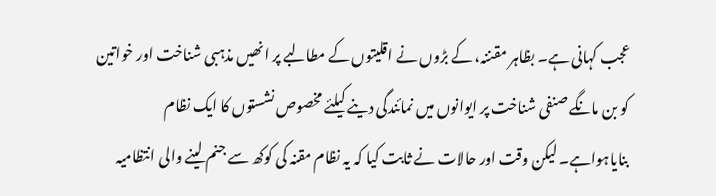عجب کہانی ہے۔ بظاہر مقننہ، کے بڑوں نے اقلیتوں کے مطالبے پر انھیں مذہبی شناخت اور خواتین کو بن مانگے صنفی شناخت پر ایوانوں میں نمائندگی دینے کیلئے مخصوص نشستوں کا ایک نظام بنایاہواہے۔ لیکن وقت اور حالات نے ثابت کیا کہ یہ نظام مقنہ کی کوکھ سے جنم لینے والی انتظامیہ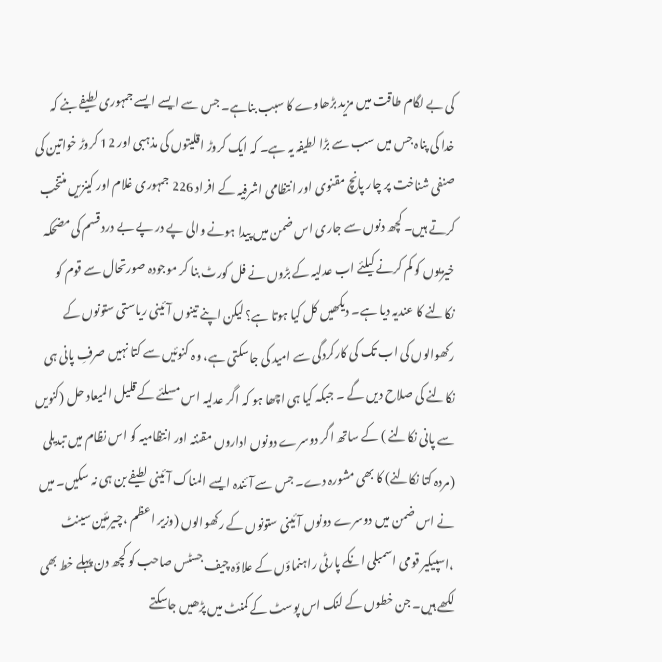کی بے لگام طاقت میں مزید بڑھاوے کا سبب بناہے۔ جس سے ایسے ایسے جمہوری لطیفے بنے کہ خدا کی پناہ جس میں سب سے بڑا لطیفہ یہ ہے۔ کہ ایک کروڑ اقلیتوں کی مذہبی اور 12 کروڑ خواتین کی صنفی شناخت پر چار پانچ مقنوی اور انتظامی اشرفیہ کے افراد 226 جمہوری غلام اور کینزیں منتخب کرتے ہیں۔ کچھ دنوں سے جاری اس ضمن میں پیدا ہونے والی پے در پے بے درد قسم کی مضحکہ خیزیوں کو کم کرنے کیلئے اب عدلیہ کے بڑوں نے فل کورٹ بنا کر موجودہ صورتحال سے قوم کو نکالنے کا عندیہ دیا ہے۔ دیکھیں کل کیا ہوتا ہے؟ لیکن اپنے تینوں آئینی ریاستی ستونوں کے رکھوالوں کی اب تک کی کارکردگی سے امید کی جاسکتی ہے، وہ کنوئیں سے کتا نہیں صرفِ پانی ہی نکالنے کی صلاح دیں گے ۔ جبکہ کیا ہی اچھا ہو کہ اگر عدلیہ اس مسلئے کے قلیل المیعاد حل (کنویں سے پانی نکالنے ) کے ساتھ اگر دوسرے دونوں اداروں مقننہ اور انتظامیہ کو اس نظام میں تبدیلی (مردہ کتا نکالنے) کا بھی مشورہ دے۔ جس سے آئندہ ایسے المناک آئینی لطیفے بن ہی نہ سکیں۔ میں نے اس ضمن میں دوسرے دونوں آئینی ستونوں کے رکھوالوں (وزیر اعظم ،چیرمئین سینٹ ،اسپیکیر قومی اسمبلی انکے پارٹی راہنماؤں کے علاؤہ چیف جسٹس صاحب کو کچھ دن پہلے خط بھی لکھے ہیں۔ جن خطوں کے لنک اس پوسٹ کے کمنٹ میں پڑھیں جاسکتے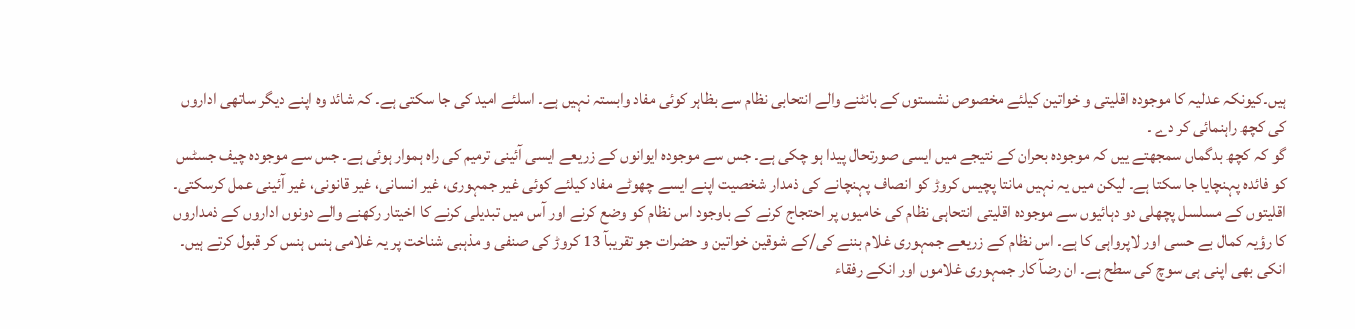ہیں۔کیونکہ عدلیہ کا موجودہ اقلیتی و خواتین کیلئے مخصوص نشستوں کے بانٹنے والے انتحابی نظام سے بظاہر کوئی مفاد وابستہ نہیں ہے۔ اسلئے امید کی جا سکتی ہے۔ کہ شائد وہ اپنے دیگر ساتھی اداروں کی کچھ راہنمائی کر دے ۔
گو کہ کچھ بدگماں سمجھتے ییں کہ موجودہ بحران کے نتیجے میں ایسی صورتحال پیدا ہو چکی ہے۔ جس سے موجودہ ایوانوں کے زریعے ایسی آئینی ترمیم کی راہ ہموار ہوئی ہے۔ جس سے موجودہ چیف جسٹس کو فائدہ پہنچایا جا سکتا ہے۔ لیکن میں یہ نہیں مانتا پچیس کروڑ کو انصاف پہنچانے کی ذمدار شخصیت اپنے ایسے چھوٹے مفاد کیلئے کوئی غیر جمہوری، غیر انسانی، غیر قانونی، غیر آئینی عمل کرسکتی۔ اقلیتوں کے مسلسل پچھلی دو دہائیوں سے موجودہ اقلیتی انتحاہی نظام کی خامیوں پر احتجاج کرنے کے باوجود اس نظام کو وضع کرنے اور آس میں تبدیلی کرنے کا اخیتار رکھنے والے دونوں اداروں کے ذمداروں کا رؤیہ کمال بے حسی اور لاپرواہی کا ہے۔ اس نظام کے زریعے جمہوری غلام بننے کی/کے شوقین خواتین و حضرات جو تقریبآ 13 کروڑ کی صنفی و مذہبی شناخت پر یہ غلامی ہنس ہنس کر قبول کرتے ہیں۔ انکی بھی اپنی ہی سوچ کی سطح ہے۔ ان رضآ کار جمہوری غلاموں اور انکے رفقاء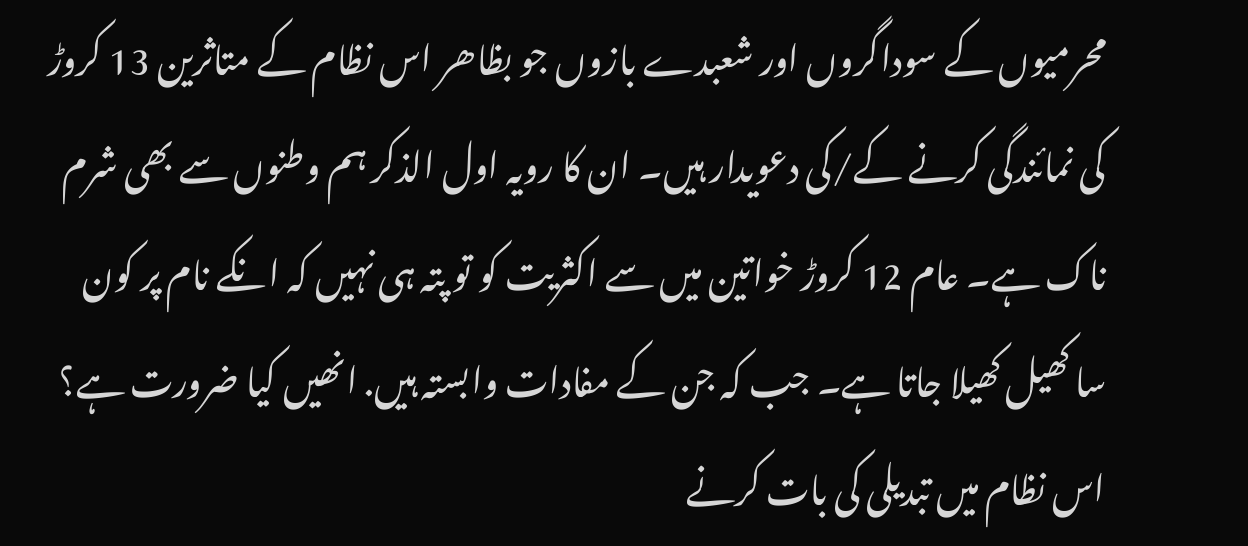محرمیوں کے سوداگروں اور شعبدے بازوں جو بظاھر اس نظام کے متاثرین 13 کروڑ کی نمائندگی کرنے کے/کی دعویدار ہیں۔ ان کا رویہ اول الذکر ہم وطنوں سے بھی شرم ناک ہے۔ عام 12 کروڑ خواتین میں سے اکثریت کو تو پتہ ہی نہیں کہ انکے نام پر کون سا کھیل کھیلا جاتا ہے۔ جب کہ جن کے مفادات وابستہ ہیں. انھیں کیا ضرورت ہے؟ اس نظام میں تبدیلی کی بات کرنے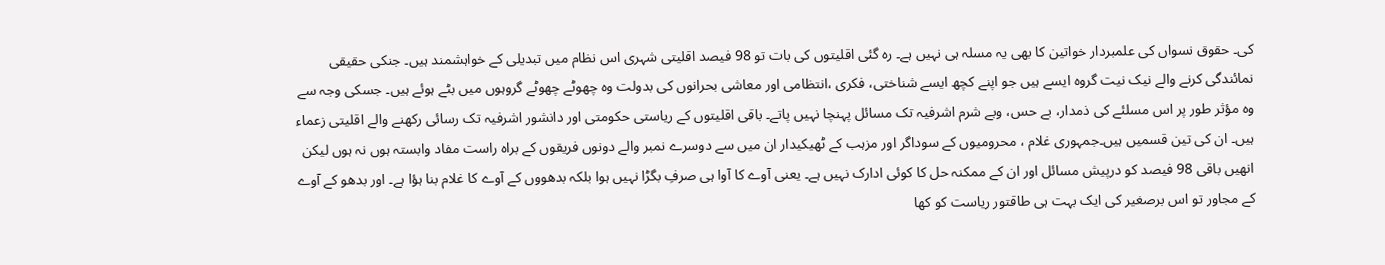کی۔ حقوق نسواں کی علمبردار خواتین کا بھی یہ مسلہ ہی نہیں ہے۔ رہ گئی اقلیتوں کی بات تو 98 فیصد اقلیتی شہری اس نظام میں تبدیلی کے خواہشمند ہیں۔ جنکی حقیقی نمائندگی کرنے والے نیک نیت گروہ ایسے ہیں جو اپنے کچھ ایسے شناختی، فکری ،انتظامی اور معاشی بحرانوں کی بدولت وہ چھوٹے چھوٹے گروہوں میں بٹے ہوئے ہیں۔ جسکی وجہ سے وہ مؤثر طور پر اس مسلئے کی ذمدار، بے حس، وبے شرم اشرفیہ تک مسائل پہنچا نہیں پاتے۔ باقی اقلیتوں کے ریاستی حکومتی اور دانشور اشرفیہ تک رسائی رکھنے والے اقلیتی زعماء ہیں۔ ان کی تین قسمیں ہیں۔جمہوری غلام ، محرومیوں کے سوداگر اور مزہب کے ٹھیکیدار ان میں سے دوسرے نمبر والے دونوں فریقوں کے براہ راست مفاد وابستہ ہوں نہ ہوں لیکن انھیں باقی 98 فیصد کو درپیش مسائل اور ان کے ممکنہ حل کا کوئی ادارک نہیں ہے۔ یعنی آوے کا آوا ہی صرفِ بگڑا نہیں ہوا بلکہ بدھووں کے آوے کا غلام بنا ہؤا ہے۔ اور بدھو کے آوے کے مجاور تو اس برصغیر کی ایک بہت ہی طاقتور ریاست کو کھا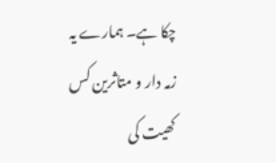چکا ہے۔ ہمارے یہ زمہ دار و متاثرین کس کھیت کی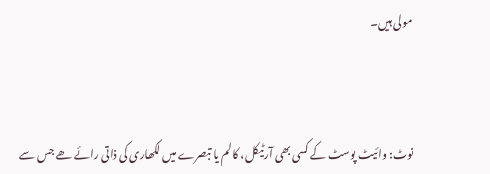مولی ہیں۔



نوٹ: وائیٹ پوسٹ کے کسی بھی آرٹیکل، کالم یا تبصرے میں لکھاری کی ذاتی رائے ھے جس سے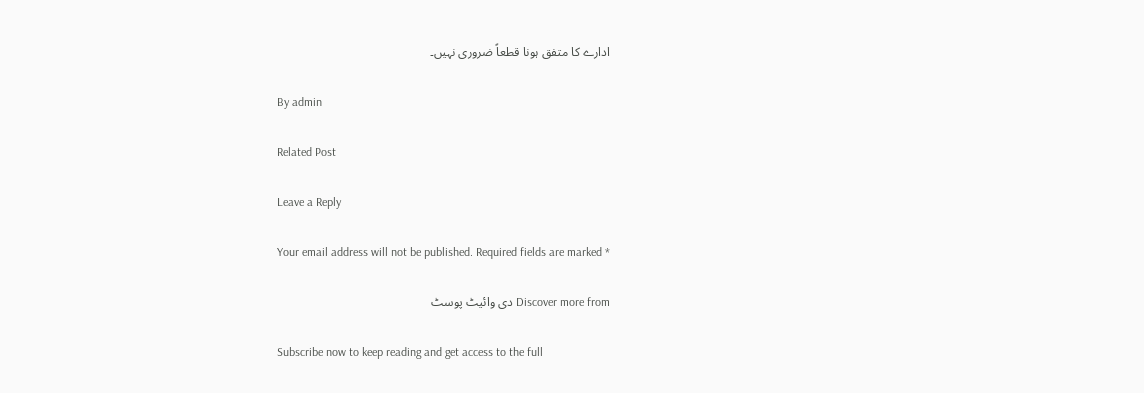ادارے کا متفق ہونا قطعاً ضروری نہیں۔

By admin

Related Post

Leave a Reply

Your email address will not be published. Required fields are marked *

Discover more from دی وائیٹ پوسٹ

Subscribe now to keep reading and get access to the full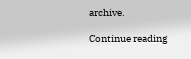archive.

Continue reading